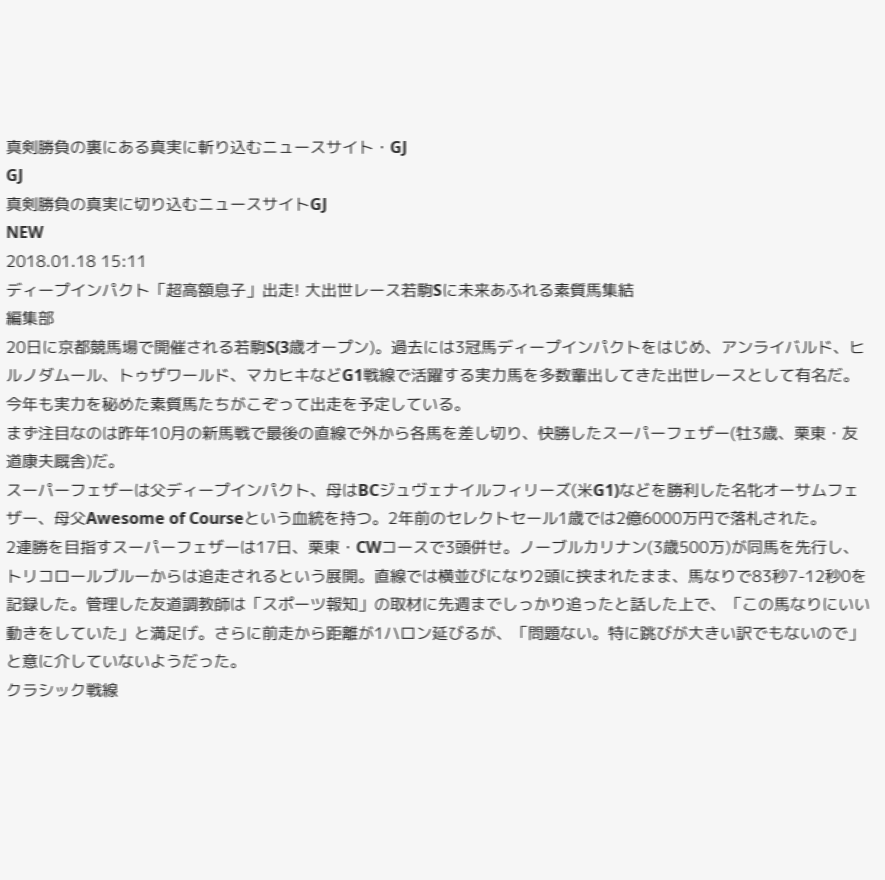真剣勝負の裏にある真実に斬り込むニュースサイト・GJ
GJ
真剣勝負の真実に切り込むニュースサイトGJ
NEW
2018.01.18 15:11
ディープインパクト「超高額息子」出走! 大出世レース若駒Sに未来あふれる素質馬集結
編集部
20日に京都競馬場で開催される若駒S(3歳オープン)。過去には3冠馬ディープインパクトをはじめ、アンライバルド、ヒルノダムール、トゥザワールド、マカヒキなどG1戦線で活躍する実力馬を多数輩出してきた出世レースとして有名だ。今年も実力を秘めた素質馬たちがこぞって出走を予定している。
まず注目なのは昨年10月の新馬戦で最後の直線で外から各馬を差し切り、快勝したスーパーフェザー(牡3歳、栗東・友道康夫厩舎)だ。
スーパーフェザーは父ディープインパクト、母はBCジュヴェナイルフィリーズ(米G1)などを勝利した名牝オーサムフェザー、母父Awesome of Courseという血統を持つ。2年前のセレクトセール1歳では2億6000万円で落札された。
2連勝を目指すスーパーフェザーは17日、栗東・CWコースで3頭併せ。ノーブルカリナン(3歳500万)が同馬を先行し、トリコロールブルーからは追走されるという展開。直線では横並びになり2頭に挟まれたまま、馬なりで83秒7-12秒0を記録した。管理した友道調教師は「スポーツ報知」の取材に先週までしっかり追ったと話した上で、「この馬なりにいい動きをしていた」と満足げ。さらに前走から距離が1ハロン延びるが、「問題ない。特に跳びが大きい訳でもないので」と意に介していないようだった。
クラシック戦線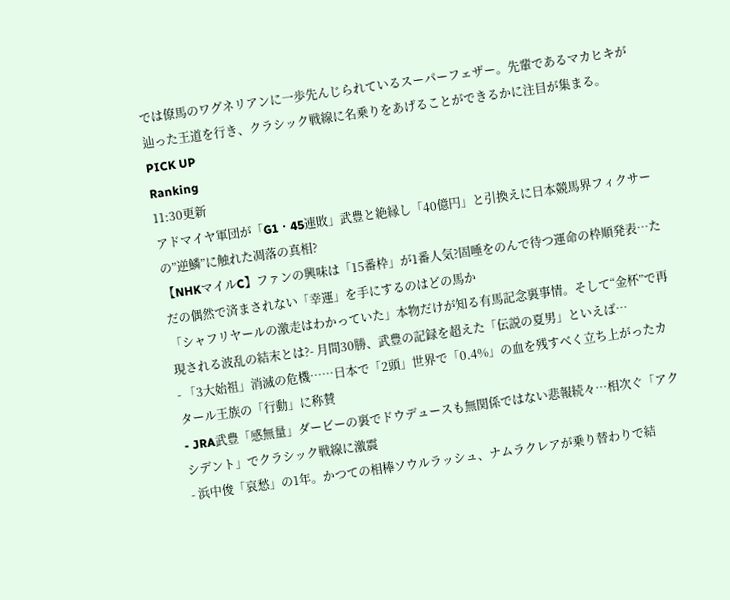では僚馬のワグネリアンに一歩先んじられているスーパーフェザー。先輩であるマカヒキが辿った王道を行き、クラシック戦線に名乗りをあげることができるかに注目が集まる。
PICK UP
Ranking
11:30更新
アドマイヤ軍団が「G1・45連敗」武豊と絶縁し「40億円」と引換えに日本競馬界フィクサーの”逆鱗”に触れた凋落の真相?
【NHKマイルC】ファンの興味は「15番枠」が1番人気?固唾をのんで待つ運命の枠順発表…ただの偶然で済まされない「幸運」を手にするのはどの馬か
「シャフリヤールの激走はわかっていた」本物だけが知る有馬記念裏事情。そして“金杯”で再現される波乱の結末とは?- 月間30勝、武豊の記録を超えた「伝説の夏男」といえば…
- 「3大始祖」消滅の危機……日本で「2頭」世界で「0.4%」の血を残すべく立ち上がったカタール王族の「行動」に称賛
- JRA武豊「感無量」ダービーの裏でドウデュースも無関係ではない悲報続々…相次ぐ「アクシデント」でクラシック戦線に激震
- 浜中俊「哀愁」の1年。かつての相棒ソウルラッシュ、ナムラクレアが乗り替わりで結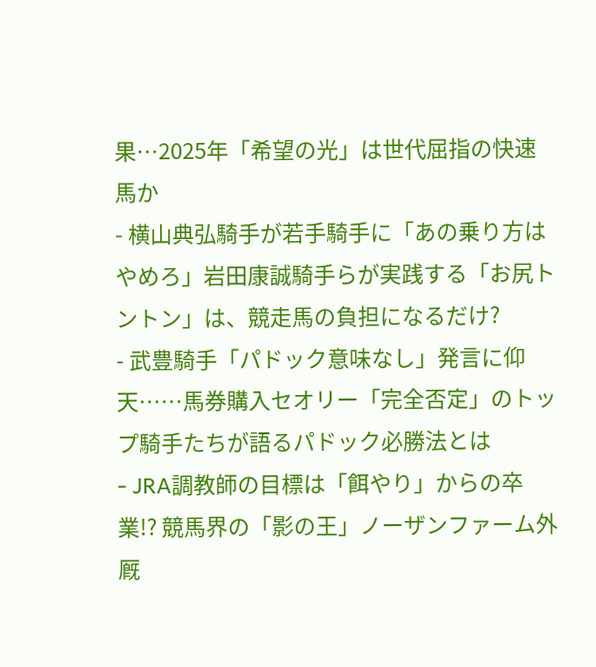果…2025年「希望の光」は世代屈指の快速馬か
- 横山典弘騎手が若手騎手に「あの乗り方はやめろ」岩田康誠騎手らが実践する「お尻トントン」は、競走馬の負担になるだけ?
- 武豊騎手「パドック意味なし」発言に仰天……馬券購入セオリー「完全否定」のトップ騎手たちが語るパドック必勝法とは
- JRA調教師の目標は「餌やり」からの卒業!? 競馬界の「影の王」ノーザンファーム外厩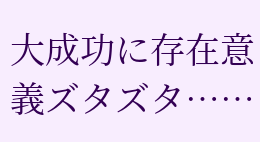大成功に存在意義ズタズタ……